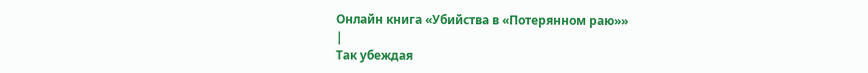Онлайн книга «Убийства в «Потерянном раю»»
|
Так убеждая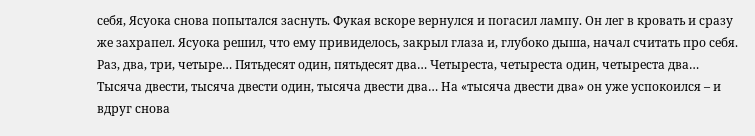себя, Ясуока снова попытался заснуть. Фукая вскоре вернулся и погасил лампу. Он лег в кровать и сразу же захрапел. Ясуока решил, что ему привиделось, закрыл глаза и, глубоко дыша, начал считать про себя. Раз, два, три, четыре… Пятьдесят один, пятьдесят два… Четыреста, четыреста один, четыреста два… Тысяча двести, тысяча двести один, тысяча двести два… На «тысяча двести два» он уже успокоился – и вдруг снова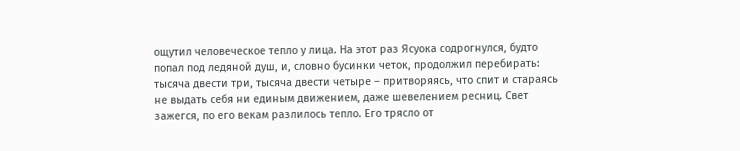ощутил человеческое тепло у лица. На этот раз Ясуока содрогнулся, будто попал под ледяной душ, и, словно бусинки четок, продолжил перебирать: тысяча двести три, тысяча двести четыре – притворяясь, что спит и стараясь не выдать себя ни единым движением, даже шевелением ресниц. Свет зажегся, по его векам разлилось тепло. Его трясло от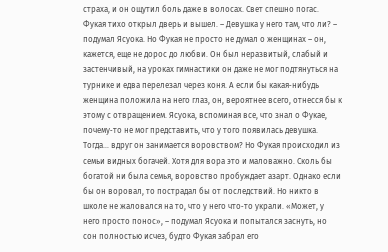страха, и он ощутил боль даже в волосах. Свет спешно погас. Фукая тихо открыл дверь и вышел. – Девушка у него там, что ли? – подумал Ясуока. Но Фукая не просто не думал о женщинах – он, кажется, еще не дорос до любви. Он был неразвитый, слабый и застенчивый, на уроках гимнастики он даже не мог подтянуться на турнике и едва перелезал через коня. А если бы какая‑нибудь женщина положила на него глаз, он, вероятнее всего, отнесся бы к этому с отвращением. Ясуока, вспоминая все, что знал о Фукае, почему‑то не мог представить, что у того появилась девушка. Тогда… вдруг он занимается воровством? Но Фукая происходил из семьи видных богачей. Хотя для вора это и маловажно. Сколь бы богатой ни была семья, воровство пробуждает азарт. Однако если бы он воровал, то пострадал бы от последствий. Но никто в школе не жаловался на то, что у него что‑то украли. «Может, у него просто понос», – подумал Ясуока и попытался заснуть, но сон полностью исчез, будто Фукая забрал его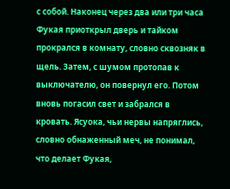с собой. Наконец через два или три часа Фукая приоткрыл дверь и тайком прокрался в комнату, словно сквозняк в щель. Затем, с шумом протопав к выключателю, он повернул его. Потом вновь погасил свет и забрался в кровать. Ясуока, чьи нервы напряглись, словно обнаженный меч, не понимал, что делает Фукая,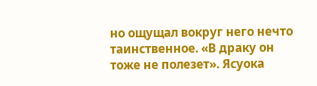но ощущал вокруг него нечто таинственное. «В драку он тоже не полезет». Ясуока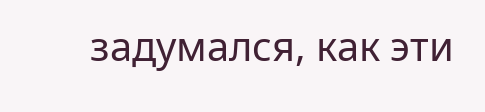задумался, как эти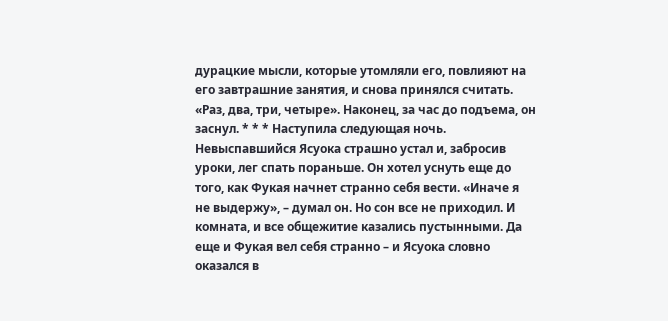дурацкие мысли, которые утомляли его, повлияют на его завтрашние занятия, и снова принялся считать. «Раз, два, три, четыре». Наконец, за час до подъема, он заснул. * * * Наступила следующая ночь. Невыспавшийся Ясуока страшно устал и, забросив уроки, лег спать пораньше. Он хотел уснуть еще до того, как Фукая начнет странно себя вести. «Иначе я не выдержу», – думал он. Но сон все не приходил. И комната, и все общежитие казались пустынными. Да еще и Фукая вел себя странно – и Ясуока словно оказался в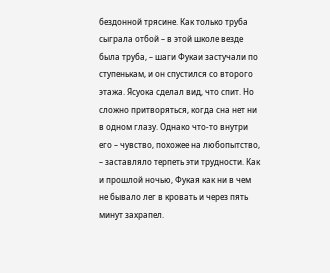бездонной трясине. Как только труба сыграла отбой – в этой школе везде была труба, – шаги Фукаи застучали по ступенькам, и он спустился со второго этажа. Ясуока сделал вид, что спит. Но сложно притворяться, когда сна нет ни в одном глазу. Однако что‑то внутри его – чувство, похожее на любопытство, – заставляло терпеть эти трудности. Как и прошлой ночью, Фукая как ни в чем не бывало лег в кровать и через пять минут захрапел.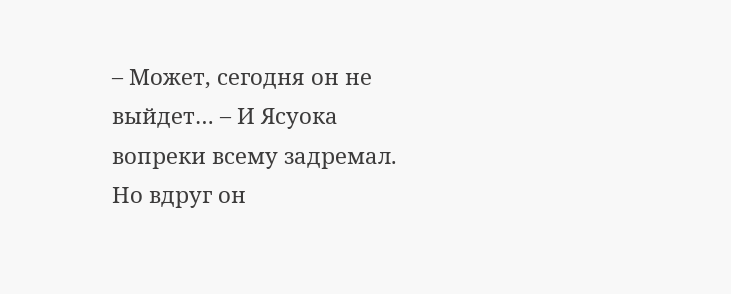– Может, сегодня он не выйдет… – И Ясуока вопреки всему задремал. Но вдруг он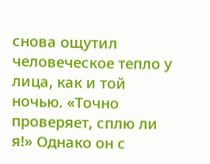снова ощутил человеческое тепло у лица, как и той ночью. «Точно проверяет, сплю ли я!» Однако он с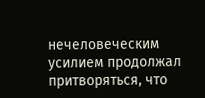нечеловеческим усилием продолжал притворяться, что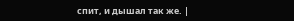спит, и дышал так же. |